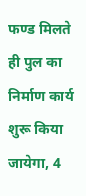फण्ड मिलते ही पुल का निर्माण कार्य शुरू किया जायेगा, 4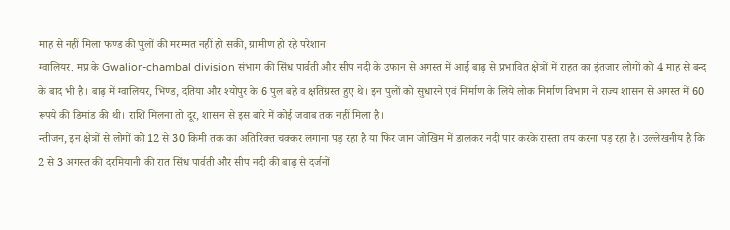माह से नहीं मिला फण्ड की पुलों की मरम्मत नहीं हो सकी, ग्रामीण हो रहे परेशान
ग्वालियर. मप्र के Gwalior-chambal division संभाग की सिंध पार्वती और सीप नदी के उफान से अगस्त में आई बाढ़ से प्रभावित क्षेत्रों में राहत का इंतजार लोगों को 4 माह से बन्द के बाद भी है। बाढ़ में ग्वालियर, भिण्ड, दतिया और श्योपुर के 6 पुल बहे व क्षतिग्रस्त हुए थे। इन पुलों को सुधारने एवं निर्माण के लिये लोक निर्माण विभाग ने राज्य शासन से अगस्त में 60 रूपये की डिमांड की थी। राशि मिलना तो दूर, शासन से इस बारे में कोई जवाब तक नहीं मिला है।
न्तीजन, इन क्षेत्रों से लोगों को 12 से 30 किमी तक का अतिरिक्त चक्कर लगाना पड़ रहा है या फिर जान जोखिम में डालकर नदी पार करके रास्ता तय करना पड़ रहा है। उल्लेखनीय है कि 2 से 3 अगस्त की दरमियानी की रात सिंध पार्वती और सीप नदी की बाढ़ से दर्जनों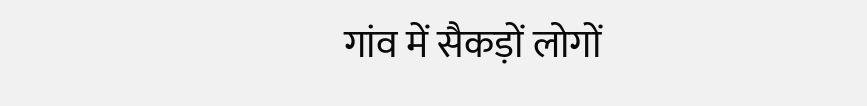गांव में सैकड़ों लोगों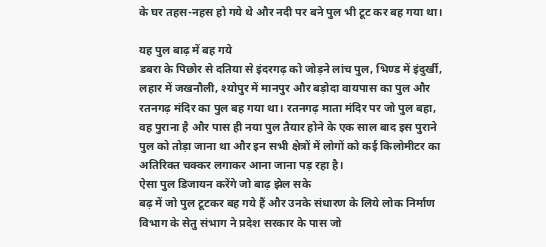के घर तहस-नहस हो गये थे और नदी पर बने पुल भी टूट कर बह गया था।

यह पुल बाढ़ में बह गये
डबरा के पिछोर से दतिया से इंदरगढ़ को जोड़ने लांच पुल, भिण्ड में इंदुर्खी, लहार में जखनौली, श्योपुर में मानपुर और बड़ोदा वायपास का पुल और रतनगढ़ मंदिर का पुल बह गया था। रतनगढ़ माता मंदिर पर जो पुल बहा, वह पुराना है और पास ही नया पुल तैयार होने के एक साल बाद इस पुराने पुल को तोड़ा जाना था और इन सभी क्षेत्रों में लोगों को कई किलोमीटर का अतिरिक्त चक्कर लगाकर आना जाना पड़ रहा है।
ऐसा पुल डिजायन करेंगे जो बाढ़ झेल सके
बढ़ में जो पुल टूटकर बह गये हैं और उनके संधारण के लिये लोक निर्माण विभाग के सेतु संभाग ने प्रदेश सरकार के पास जो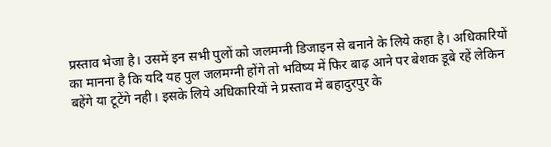प्रस्ताव भेजा है। उसमें इन सभी पुलों को जलमग्नी डिजाइन से बनाने के लिये कहा है। अधिकारियों का मानना है कि यदि यह पुल जलमग्नी होंगे तो भविष्य में फिर बाढ़ आने पर बेशक डूबे रहें लेकिन बहेंगे या टूटेंगे नही। इसके लिये अधिकारियों ने प्रस्ताव में बहादुरपुर के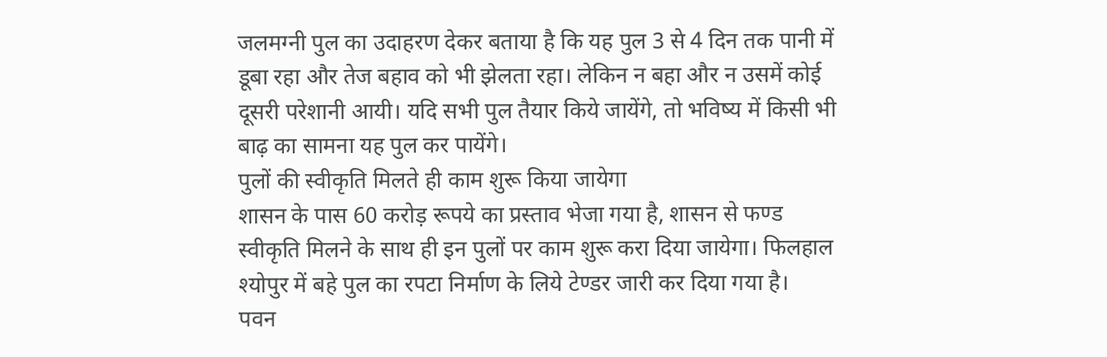जलमग्नी पुल का उदाहरण देकर बताया है कि यह पुल 3 से 4 दिन तक पानी में डूबा रहा और तेज बहाव को भी झेलता रहा। लेकिन न बहा और न उसमें कोई दूसरी परेशानी आयी। यदि सभी पुल तैयार किये जायेंगे, तो भविष्य में किसी भी बाढ़ का सामना यह पुल कर पायेंगे।
पुलों की स्वीकृति मिलते ही काम शुरू किया जायेगा
शासन के पास 60 करोड़ रूपये का प्रस्ताव भेजा गया है, शासन से फण्ड स्वीकृति मिलने के साथ ही इन पुलों पर काम शुरू करा दिया जायेगा। फिलहाल श्योपुर में बहे पुल का रपटा निर्माण के लिये टेण्डर जारी कर दिया गया है।
पवन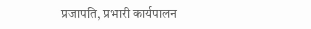प्रजापति, प्रभारी कार्यपालन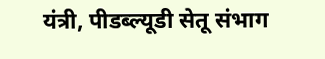यंत्री, पीडब्ल्यूडी सेतू संभाग